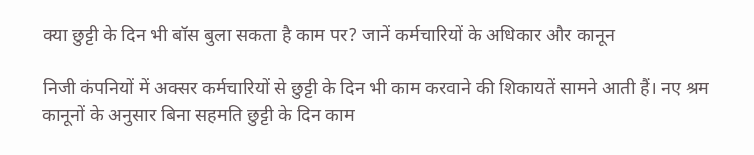क्या छुट्टी के दिन भी बॉस बुला सकता है काम पर? जानें कर्मचारियों के अधिकार और कानून

निजी कंपनियों में अक्सर कर्मचारियों से छुट्टी के दिन भी काम करवाने की शिकायतें सामने आती हैं। नए श्रम कानूनों के अनुसार बिना सहमति छुट्टी के दिन काम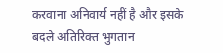करवाना अनिवार्य नहीं है और इसके बदले अतिरिक्त भुगतान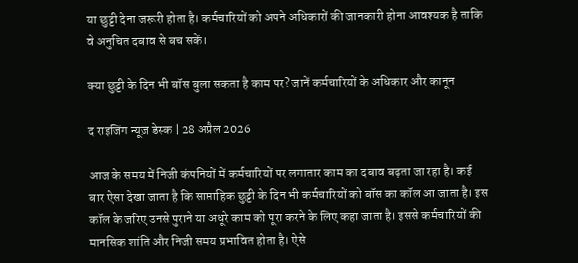या छुट्टी देना जरूरी होता है। कर्मचारियों को अपने अधिकारों की जानकारी होना आवश्यक है ताकि वे अनुचित दबाव से बच सकें।

क्या छुट्टी के दिन भी बॉस बुला सकता है काम पर? जानें कर्मचारियों के अधिकार और कानून

द राइजिंग न्यूज़ डेस्क | 28 अप्रैल 2026

आज के समय में निजी कंपनियों में कर्मचारियों पर लगातार काम का दबाव बढ़ता जा रहा है। कई बार ऐसा देखा जाता है कि साप्ताहिक छुट्टी के दिन भी कर्मचारियों को बॉस का कॉल आ जाता है। इस कॉल के जरिए उनसे पुराने या अधूरे काम को पूरा करने के लिए कहा जाता है। इससे कर्मचारियों की मानसिक शांति और निजी समय प्रभावित होता है। ऐसे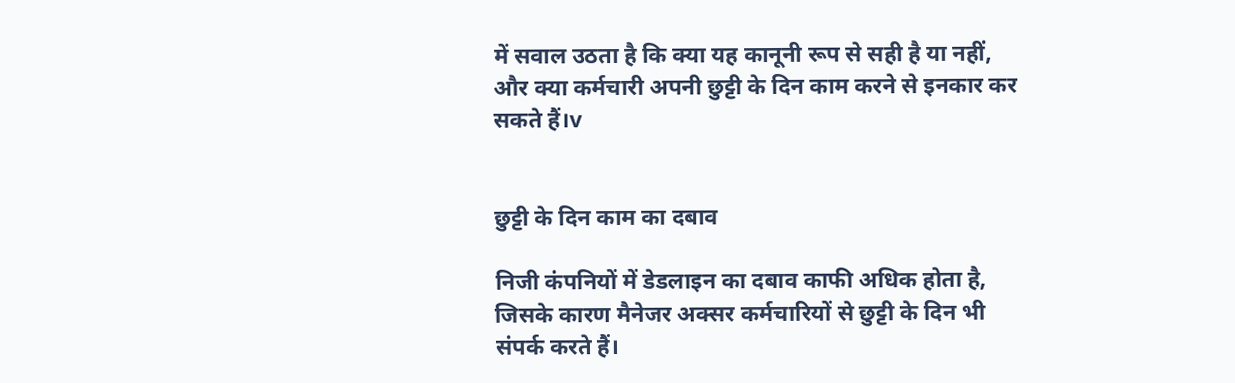में सवाल उठता है कि क्या यह कानूनी रूप से सही है या नहीं, और क्या कर्मचारी अपनी छुट्टी के दिन काम करने से इनकार कर सकते हैं।v


छुट्टी के दिन काम का दबाव

निजी कंपनियों में डेडलाइन का दबाव काफी अधिक होता है, जिसके कारण मैनेजर अक्सर कर्मचारियों से छुट्टी के दिन भी संपर्क करते हैं।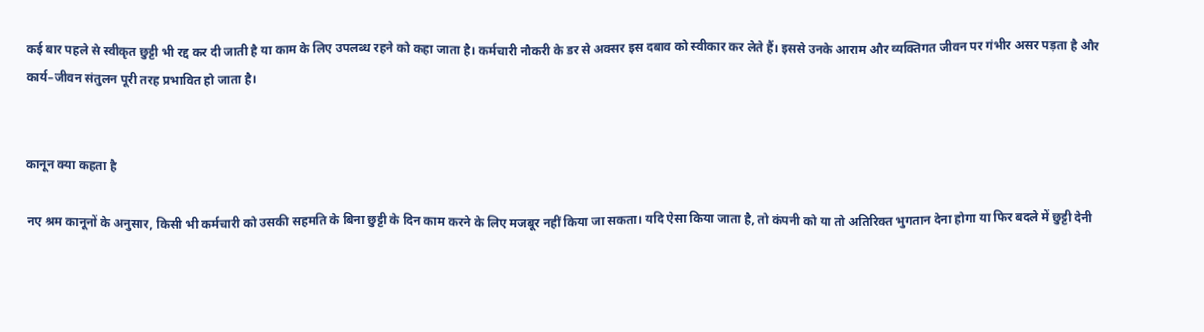कई बार पहले से स्वीकृत छुट्टी भी रद्द कर दी जाती है या काम के लिए उपलब्ध रहने को कहा जाता है। कर्मचारी नौकरी के डर से अक्सर इस दबाव को स्वीकार कर लेते हैं। इससे उनके आराम और व्यक्तिगत जीवन पर गंभीर असर पड़ता है और कार्य–जीवन संतुलन पूरी तरह प्रभावित हो जाता है।


कानून क्या कहता है

नए श्रम कानूनों के अनुसार, किसी भी कर्मचारी को उसकी सहमति के बिना छुट्टी के दिन काम करने के लिए मजबूर नहीं किया जा सकता। यदि ऐसा किया जाता है, तो कंपनी को या तो अतिरिक्त भुगतान देना होगा या फिर बदले में छुट्टी देनी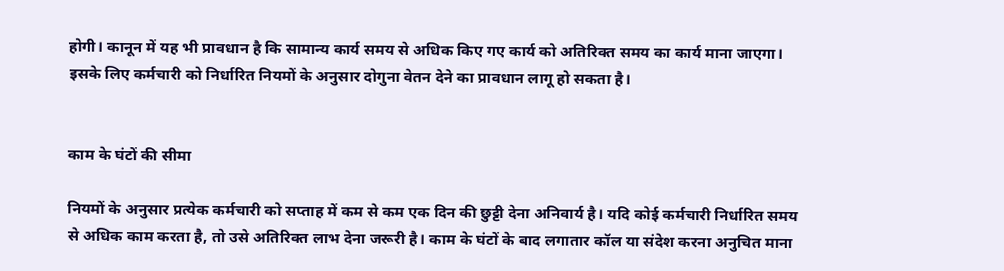होगी। कानून में यह भी प्रावधान है कि सामान्य कार्य समय से अधिक किए गए कार्य को अतिरिक्त समय का कार्य माना जाएगा। इसके लिए कर्मचारी को निर्धारित नियमों के अनुसार दोगुना वेतन देने का प्रावधान लागू हो सकता है।


काम के घंटों की सीमा

नियमों के अनुसार प्रत्येक कर्मचारी को सप्ताह में कम से कम एक दिन की छुट्टी देना अनिवार्य है। यदि कोई कर्मचारी निर्धारित समय से अधिक काम करता है, तो उसे अतिरिक्त लाभ देना जरूरी है। काम के घंटों के बाद लगातार कॉल या संदेश करना अनुचित माना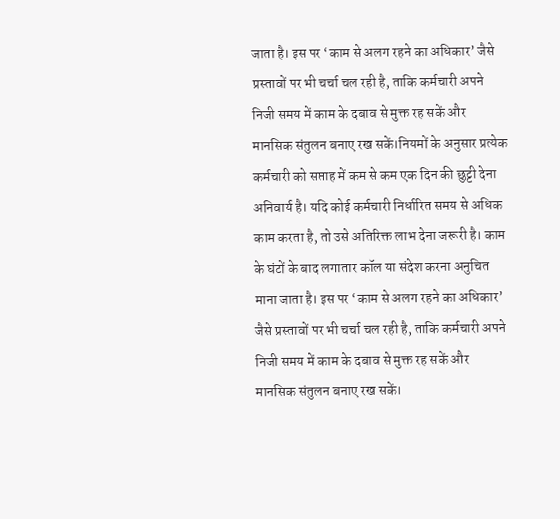जाता है। इस पर ‘काम से अलग रहने का अधिकार’ जैसे प्रस्तावों पर भी चर्चा चल रही है, ताकि कर्मचारी अपने निजी समय में काम के दबाव से मुक्त रह सकें और मानसिक संतुलन बनाए रख सकें।नियमों के अनुसार प्रत्येक कर्मचारी को सप्ताह में कम से कम एक दिन की छुट्टी देना अनिवार्य है। यदि कोई कर्मचारी निर्धारित समय से अधिक काम करता है, तो उसे अतिरिक्त लाभ देना जरूरी है। काम के घंटों के बाद लगातार कॉल या संदेश करना अनुचित माना जाता है। इस पर ‘काम से अलग रहने का अधिकार’ जैसे प्रस्तावों पर भी चर्चा चल रही है, ताकि कर्मचारी अपने निजी समय में काम के दबाव से मुक्त रह सकें और मानसिक संतुलन बनाए रख सकें।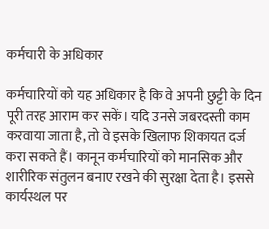कर्मचारी के अधिकार

कर्मचारियों को यह अधिकार है कि वे अपनी छुट्टी के दिन पूरी तरह आराम कर सकें। यदि उनसे जबरदस्ती काम करवाया जाता है, तो वे इसके खिलाफ शिकायत दर्ज करा सकते हैं। कानून कर्मचारियों को मानसिक और शारीरिक संतुलन बनाए रखने की सुरक्षा देता है। इससे कार्यस्थल पर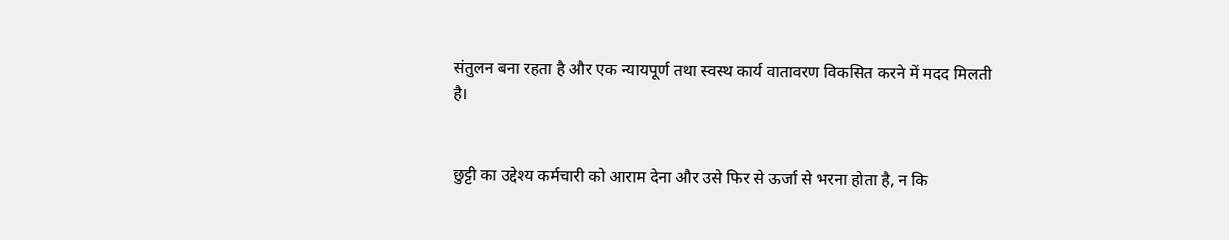संतुलन बना रहता है और एक न्यायपूर्ण तथा स्वस्थ कार्य वातावरण विकसित करने में मदद मिलती है।


छुट्टी का उद्देश्य कर्मचारी को आराम देना और उसे फिर से ऊर्जा से भरना होता है, न कि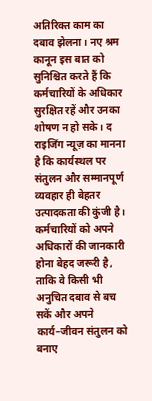अतिरिक्त काम का दबाव झेलना। नए श्रम कानून इस बात को सुनिश्चित करते हैं कि कर्मचारियों के अधिकार सुरक्षित रहें और उनका शोषण न हो सके। द राइजिंग न्यूज़ का मानना है कि कार्यस्थल पर संतुलन और सम्मानपूर्ण व्यवहार ही बेहतर उत्पादकता की कुंजी है। कर्मचारियों को अपने अधिकारों की जानकारी होना बेहद जरूरी है, ताकि वे किसी भी अनुचित दबाव से बच सकें और अपने कार्य–जीवन संतुलन को बनाए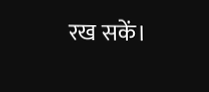रख सकें।